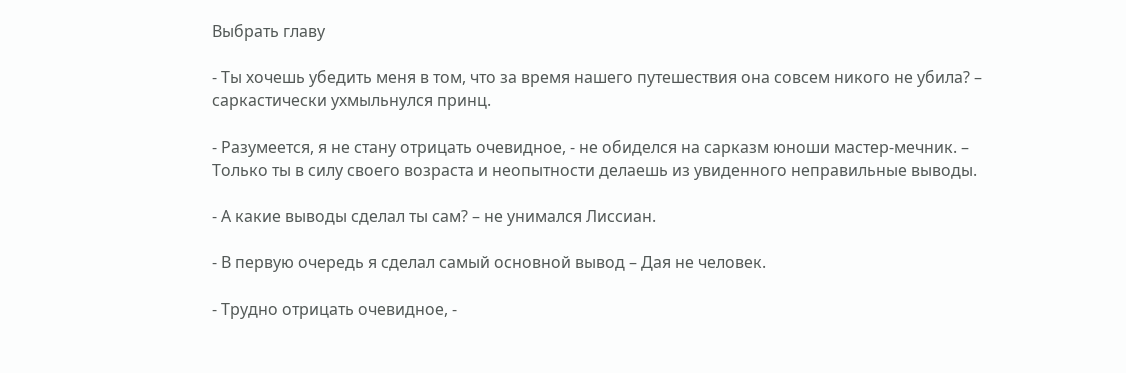Выбрать главу

- Ты хочешь убедить меня в том, что за время нашего путешествия она совсем никого не убила? – саркастически ухмыльнулся принц.

- Разумеется, я не стану отрицать очевидное, - не обиделся на сарказм юноши мастер-мечник. – Только ты в силу своего возраста и неопытности делаешь из увиденного неправильные выводы.

- А какие выводы сделал ты сам? – не унимался Лиссиан.

- В первую очередь я сделал самый основной вывод – Дая не человек.

- Трудно отрицать очевидное, -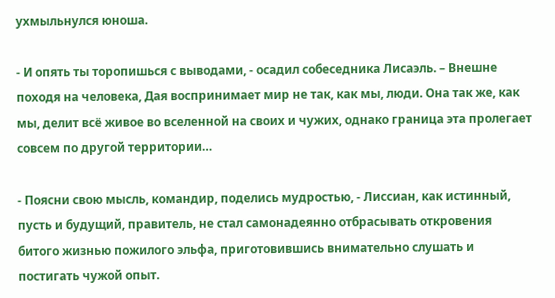ухмыльнулся юноша.

- И опять ты торопишься с выводами, - осадил собеседника Лисаэль. – Внешне походя на человека, Дая воспринимает мир не так, как мы, люди. Она так же, как мы, делит всё живое во вселенной на своих и чужих, однако граница эта пролегает совсем по другой территории…

- Поясни свою мысль, командир, поделись мудростью, - Лиссиан, как истинный, пусть и будущий, правитель, не стал самонадеянно отбрасывать откровения битого жизнью пожилого эльфа, приготовившись внимательно слушать и постигать чужой опыт.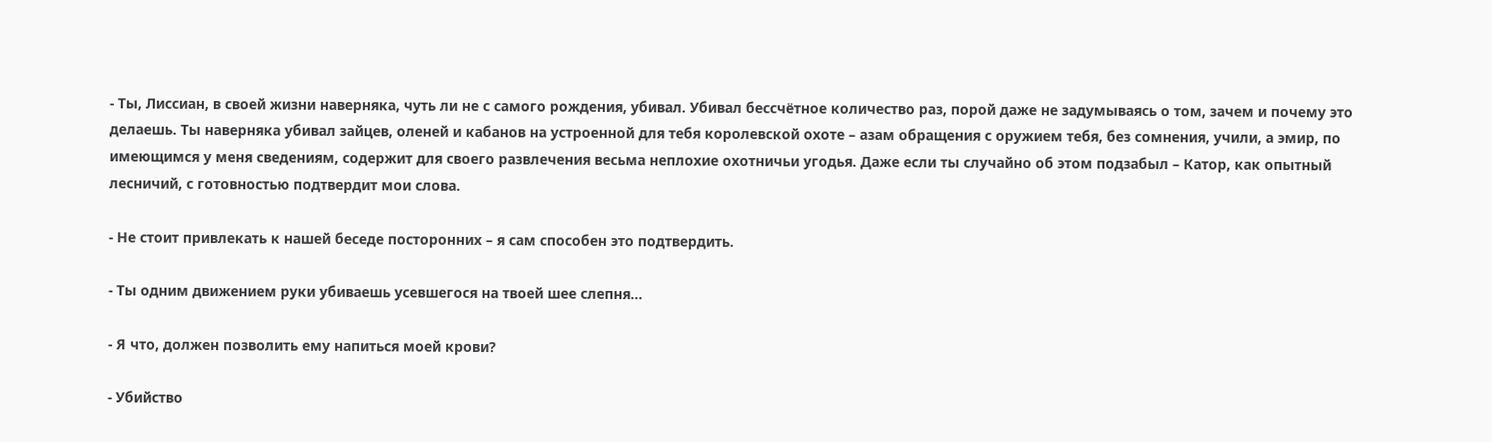- Ты, Лиссиан, в своей жизни наверняка, чуть ли не с самого рождения, убивал. Убивал бессчётное количество раз, порой даже не задумываясь о том, зачем и почему это делаешь. Ты наверняка убивал зайцев, оленей и кабанов на устроенной для тебя королевской охоте – азам обращения с оружием тебя, без сомнения, учили, а эмир, по имеющимся у меня сведениям, содержит для своего развлечения весьма неплохие охотничьи угодья. Даже если ты случайно об этом подзабыл – Катор, как опытный лесничий, с готовностью подтвердит мои слова.

- Не стоит привлекать к нашей беседе посторонних – я сам способен это подтвердить.

- Ты одним движением руки убиваешь усевшегося на твоей шее слепня…

- Я что, должен позволить ему напиться моей крови?

- Убийство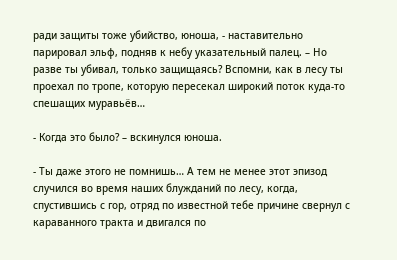ради защиты тоже убийство, юноша, - наставительно парировал эльф, подняв к небу указательный палец. – Но разве ты убивал, только защищаясь? Вспомни, как в лесу ты проехал по тропе, которую пересекал широкий поток куда-то спешащих муравьёв…

- Когда это было? – вскинулся юноша.

- Ты даже этого не помнишь… А тем не менее этот эпизод случился во время наших блужданий по лесу, когда, спустившись с гор, отряд по известной тебе причине свернул с караванного тракта и двигался по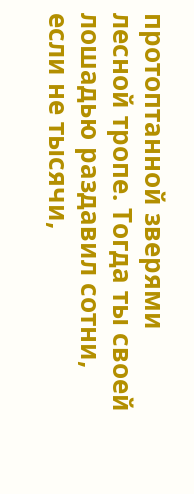протоптанной зверями лесной тропе. Тогда ты своей лошадью раздавил сотни, если не тысячи,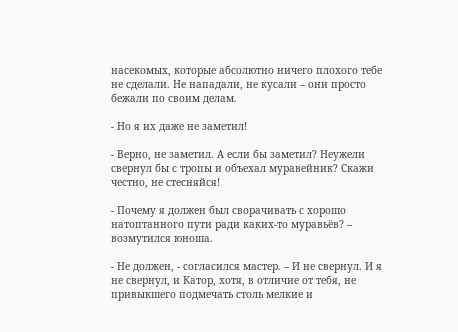насекомых, которые абсолютно ничего плохого тебе не сделали. Не нападали, не кусали – они просто бежали по своим делам.

- Но я их даже не заметил!

- Верно, не заметил. А если бы заметил? Неужели свернул бы с тропы и объехал муравейник? Скажи честно, не стесняйся!

- Почему я должен был сворачивать с хорошо натоптанного пути ради каких-то муравьёв? – возмутился юноша.

- Не должен, - согласился мастер. – И не свернул. И я не свернул, и Катор, хотя, в отличие от тебя, не привыкшего подмечать столь мелкие и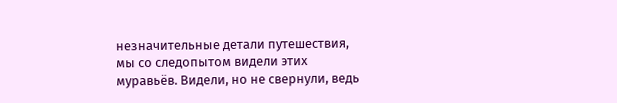незначительные детали путешествия, мы со следопытом видели этих муравьёв. Видели, но не свернули, ведь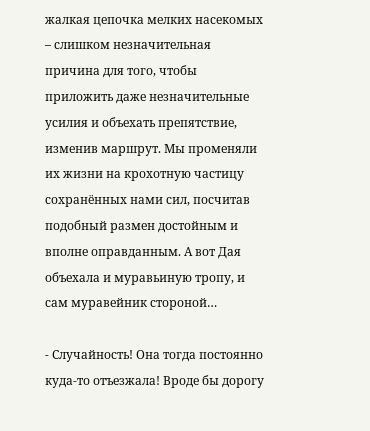жалкая цепочка мелких насекомых – слишком незначительная причина для того, чтобы приложить даже незначительные усилия и объехать препятствие, изменив маршрут. Мы променяли их жизни на крохотную частицу сохранённых нами сил, посчитав подобный размен достойным и вполне оправданным. А вот Дая объехала и муравьиную тропу, и сам муравейник стороной…

- Случайность! Она тогда постоянно куда-то отъезжала! Вроде бы дорогу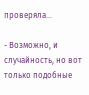проверяла…

- Возможно, и случайность, но вот только подобные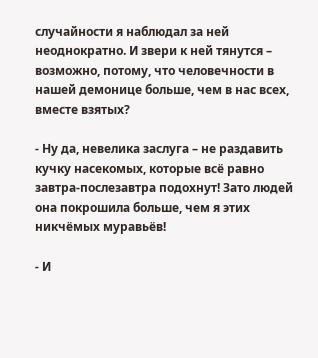случайности я наблюдал за ней неоднократно. И звери к ней тянутся – возможно, потому, что человечности в нашей демонице больше, чем в нас всех, вместе взятых?

- Ну да, невелика заслуга – не раздавить кучку насекомых, которые всё равно завтра-послезавтра подохнут! Зато людей она покрошила больше, чем я этих никчёмых муравьёв!

- И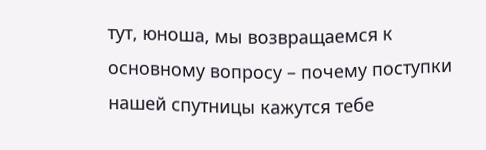тут, юноша, мы возвращаемся к основному вопросу – почему поступки нашей спутницы кажутся тебе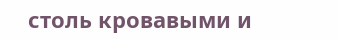столь кровавыми и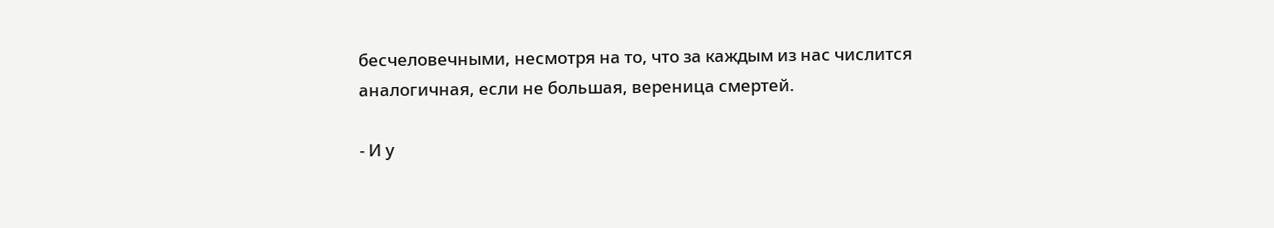бесчеловечными, несмотря на то, что за каждым из нас числится аналогичная, если не большая, вереница смертей.

- И у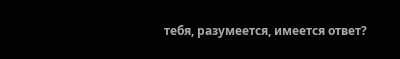тебя, разумеется, имеется ответ?